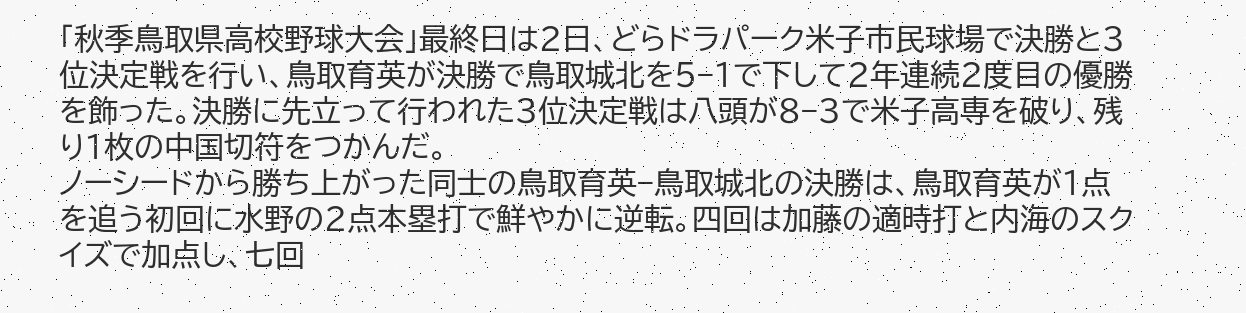「秋季鳥取県高校野球大会」最終日は2日、どらドラパーク米子市民球場で決勝と3位決定戦を行い、鳥取育英が決勝で鳥取城北を5−1で下して2年連続2度目の優勝を飾った。決勝に先立って行われた3位決定戦は八頭が8−3で米子高専を破り、残り1枚の中国切符をつかんだ。
ノーシードから勝ち上がった同士の鳥取育英−鳥取城北の決勝は、鳥取育英が1点を追う初回に水野の2点本塁打で鮮やかに逆転。四回は加藤の適時打と内海のスクイズで加点し、七回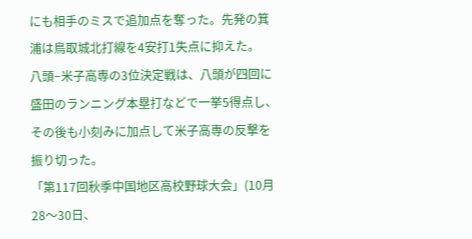にも相手のミスで追加点を奪った。先発の箕浦は鳥取城北打線を4安打1失点に抑えた。
八頭−米子高専の3位決定戦は、八頭が四回に盛田のランニング本塁打などで一挙5得点し、その後も小刻みに加点して米子高専の反撃を振り切った。
「第117回秋季中国地区高校野球大会」(10月28〜30日、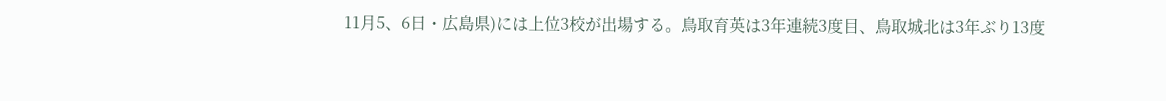11月5、6日・広島県)には上位3校が出場する。鳥取育英は3年連続3度目、鳥取城北は3年ぶり13度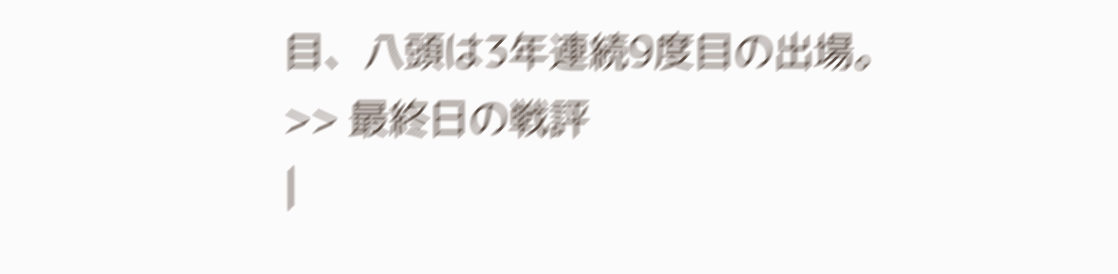目、八頭は3年連続9度目の出場。
>> 最終日の戦評
|